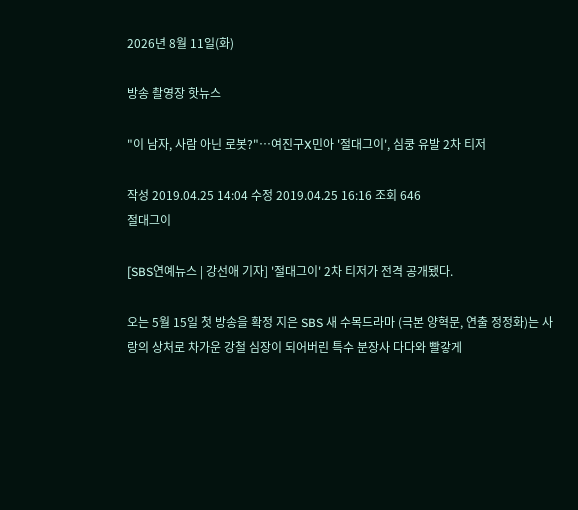2026년 8월 11일(화)

방송 촬영장 핫뉴스

"이 남자, 사람 아닌 로봇?"…여진구X민아 '절대그이', 심쿵 유발 2차 티저

작성 2019.04.25 14:04 수정 2019.04.25 16:16 조회 646
절대그이

[SBS연예뉴스 | 강선애 기자] '절대그이' 2차 티저가 전격 공개됐다.

오는 5월 15일 첫 방송을 확정 지은 SBS 새 수목드라마 (극본 양혁문, 연출 정정화)는 사랑의 상처로 차가운 강철 심장이 되어버린 특수 분장사 다다와 빨갛게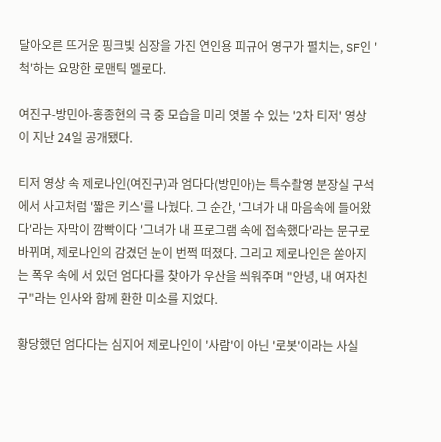달아오른 뜨거운 핑크빛 심장을 가진 연인용 피규어 영구가 펼치는, SF인 '척'하는 요망한 로맨틱 멜로다.

여진구-방민아-홍종현의 극 중 모습을 미리 엿볼 수 있는 '2차 티저' 영상이 지난 24일 공개됐다.

티저 영상 속 제로나인(여진구)과 엄다다(방민아)는 특수촬영 분장실 구석에서 사고처럼 '짧은 키스'를 나눴다. 그 순간, '그녀가 내 마음속에 들어왔다'라는 자막이 깜빡이다 '그녀가 내 프로그램 속에 접속했다'라는 문구로 바뀌며, 제로나인의 감겼던 눈이 번쩍 떠졌다. 그리고 제로나인은 쏟아지는 폭우 속에 서 있던 엄다다를 찾아가 우산을 씌워주며 "안녕, 내 여자친구"라는 인사와 함께 환한 미소를 지었다.

황당했던 엄다다는 심지어 제로나인이 '사람'이 아닌 '로봇'이라는 사실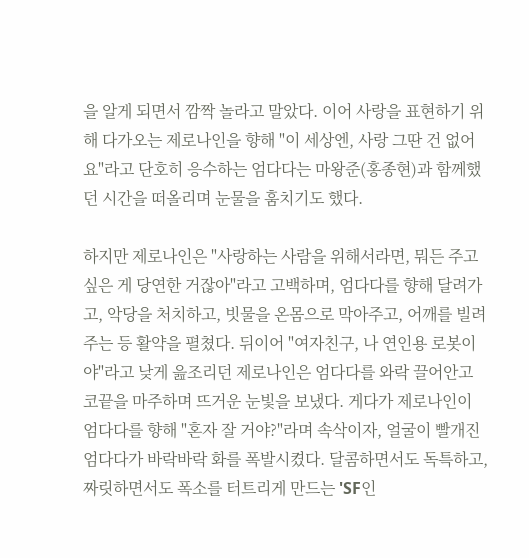을 알게 되면서 깜짝 놀라고 말았다. 이어 사랑을 표현하기 위해 다가오는 제로나인을 향해 "이 세상엔, 사랑 그딴 건 없어요"라고 단호히 응수하는 엄다다는 마왕준(홍종현)과 함께했던 시간을 떠올리며 눈물을 훔치기도 했다.

하지만 제로나인은 "사랑하는 사람을 위해서라면, 뭐든 주고 싶은 게 당연한 거잖아"라고 고백하며, 엄다다를 향해 달려가고, 악당을 처치하고, 빗물을 온몸으로 막아주고, 어깨를 빌려주는 등 활약을 펼쳤다. 뒤이어 "여자친구, 나 연인용 로봇이야"라고 낮게 읊조리던 제로나인은 엄다다를 와락 끌어안고 코끝을 마주하며 뜨거운 눈빛을 보냈다. 게다가 제로나인이 엄다다를 향해 "혼자 잘 거야?"라며 속삭이자, 얼굴이 빨개진 엄다다가 바락바락 화를 폭발시켰다. 달콤하면서도 독특하고, 짜릿하면서도 폭소를 터트리게 만드는 'SF인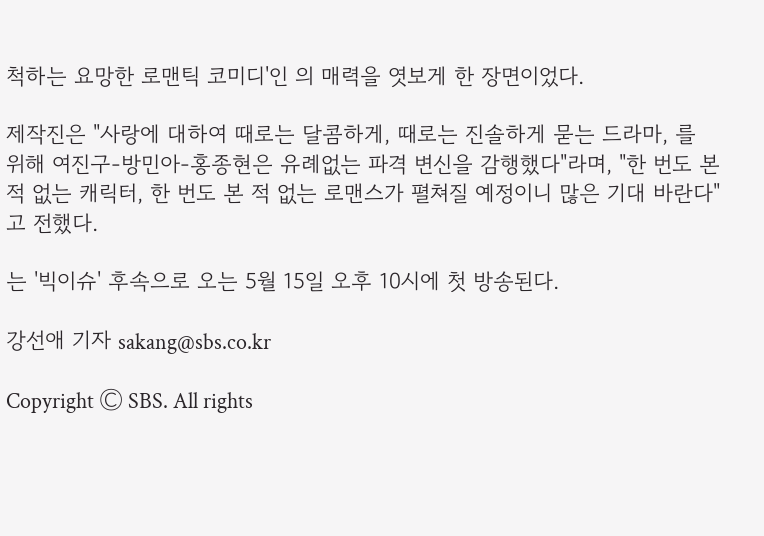척하는 요망한 로맨틱 코미디'인 의 매력을 엿보게 한 장면이었다.

제작진은 "사랑에 대하여 때로는 달콤하게, 때로는 진솔하게 묻는 드라마, 를 위해 여진구-방민아-홍종현은 유례없는 파격 변신을 감행했다"라며, "한 번도 본 적 없는 캐릭터, 한 번도 본 적 없는 로맨스가 펼쳐질 예정이니 많은 기대 바란다"고 전했다.

는 '빅이슈' 후속으로 오는 5월 15일 오후 10시에 첫 방송된다.

강선애 기자 sakang@sbs.co.kr

Copyright Ⓒ SBS. All rights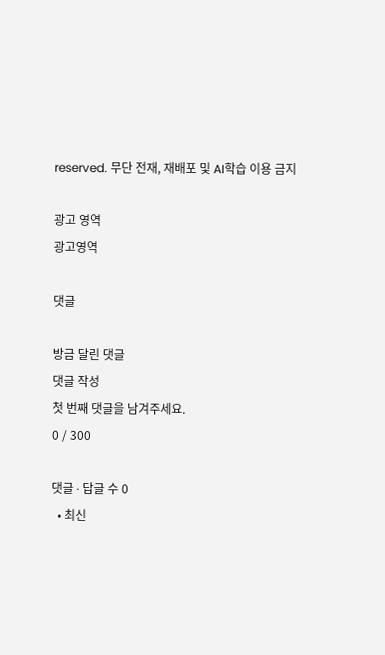reserved. 무단 전재, 재배포 및 AI학습 이용 금지

광고 영역
광고영역

댓글

방금 달린 댓글
댓글 작성
첫 번째 댓글을 남겨주세요.
0 / 300

댓글 ∙ 답글 수 0
  • 최신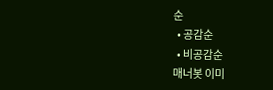순
  • 공감순
  • 비공감순
매너봇 이미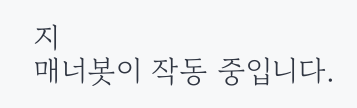지
매너봇이 작동 중입니다.